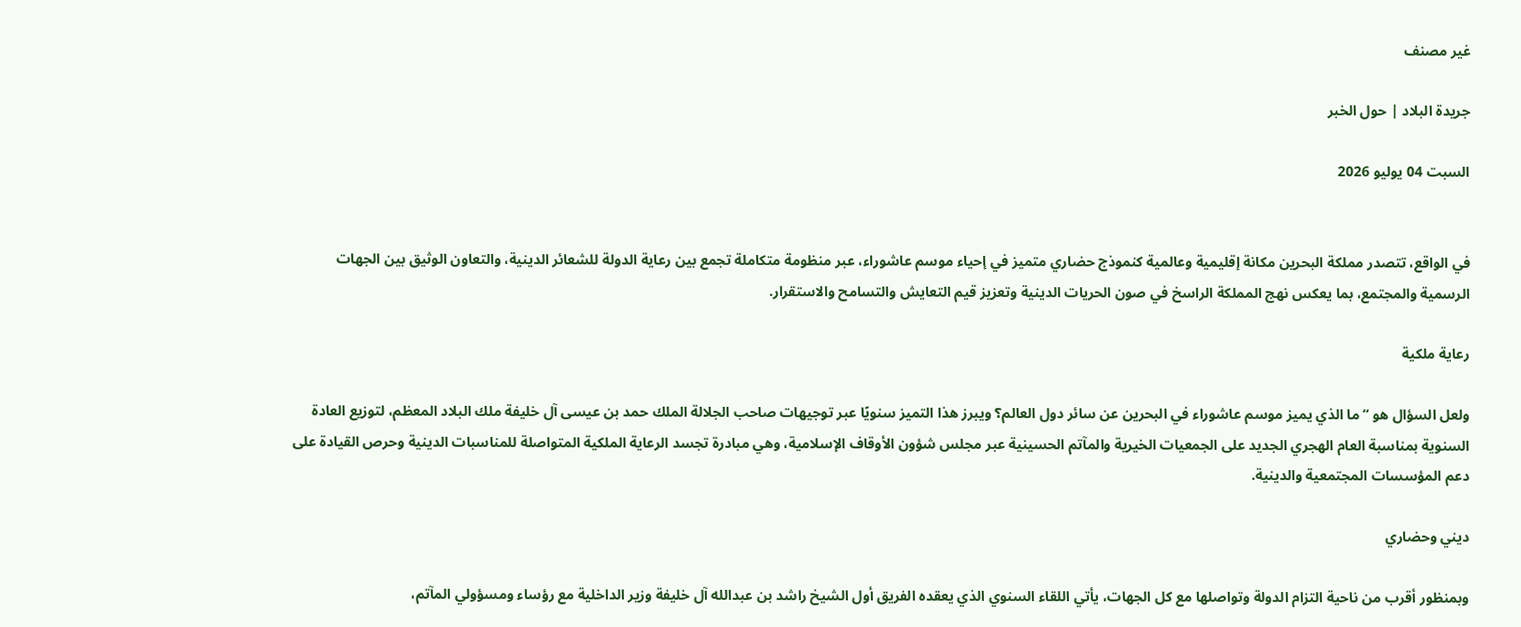غير مصنف

جريدة البلاد | حول الخبر

السبت 04 يوليو 2026


في الواقع، تتصدر مملكة البحرين مكانة إقليمية وعالمية كنموذج حضاري متميز في إحياء موسم عاشوراء، عبر منظومة متكاملة تجمع بين رعاية الدولة للشعائر الدينية، والتعاون الوثيق بين الجهات الرسمية والمجتمع، بما يعكس نهج المملكة الراسخ في صون الحريات الدينية وتعزيز قيم التعايش والتسامح والاستقرار.

رعاية ملكية

ولعل السؤال هو “ما الذي يميز موسم عاشوراء في البحرين عن سائر دول العالم؟ ويبرز هذا التميز سنويًا عبر توجيهات صاحب الجلالة الملك حمد بن عيسى آل خليفة ملك البلاد المعظم، لتوزيع العادة السنوية بمناسبة العام الهجري الجديد على الجمعيات الخيرية والمآتم الحسينية عبر مجلس شؤون الأوقاف الإسلامية، وهي مبادرة تجسد الرعاية الملكية المتواصلة للمناسبات الدينية وحرص القيادة على دعم المؤسسات المجتمعية والدينية.

ديني وحضاري

وبمنظور أقرب من ناحية التزام الدولة وتواصلها مع كل الجهات، يأتي اللقاء السنوي الذي يعقده الفريق أول الشيخ راشد بن عبدالله آل خليفة وزير الداخلية مع رؤساء ومسؤولي المآتم،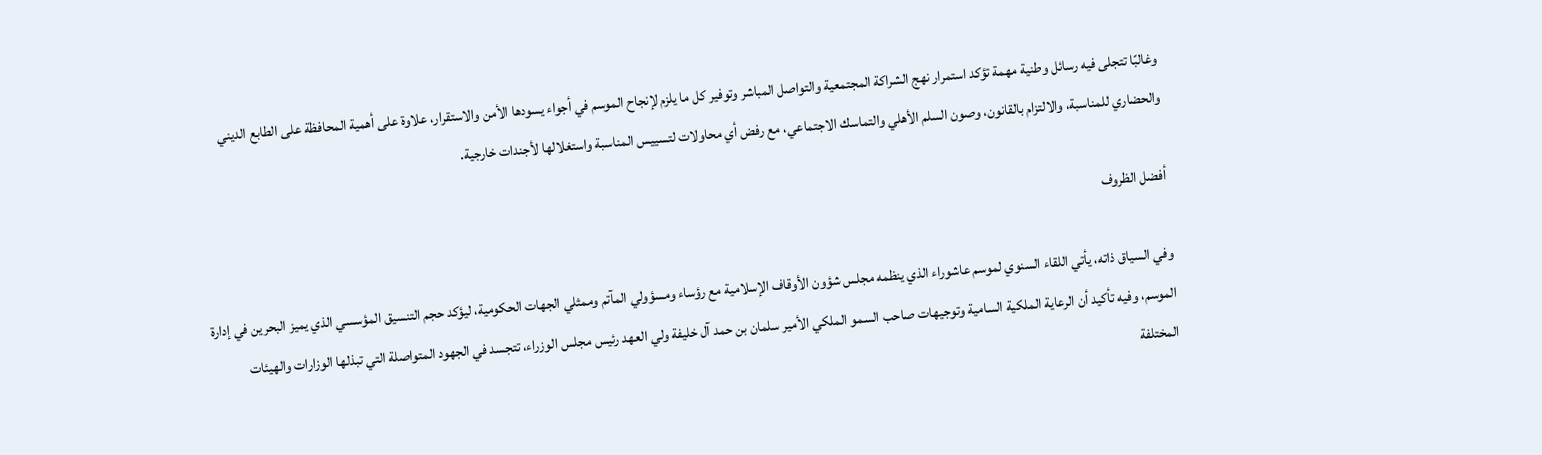وغالبًا تتجلى فيه رسائل وطنية مهمة تؤكد استمرار نهج الشراكة المجتمعية والتواصل المباشر وتوفير كل ما يلزم لإنجاح الموسم في أجواء يسودها الأمن والاستقرار، علاوة على أهمية المحافظة على الطابع الديني والحضاري للمناسبة، والالتزام بالقانون، وصون السلم الأهلي والتماسك الاجتماعي، مع رفض أي محاولات لتسييس المناسبة واستغلالها لأجندات خارجية.

أفضل الظروف

وفي السياق ذاته، يأتي اللقاء السنوي لموسم عاشوراء الذي ينظمه مجلس شؤون الأوقاف الإسلامية مع رؤساء ومسؤولي المآتم وممثلي الجهات الحكومية، ليؤكد حجم التنسيق المؤسسي الذي يميز البحرين في إدارة الموسم، وفيه تأكيد أن الرعاية الملكية السامية وتوجيهات صاحب السمو الملكي الأمير سلمان بن حمد آل خليفة ولي العهد رئيس مجلس الوزراء، تتجسد في الجهود المتواصلة التي تبذلها الوزارات والهيئات المختلفة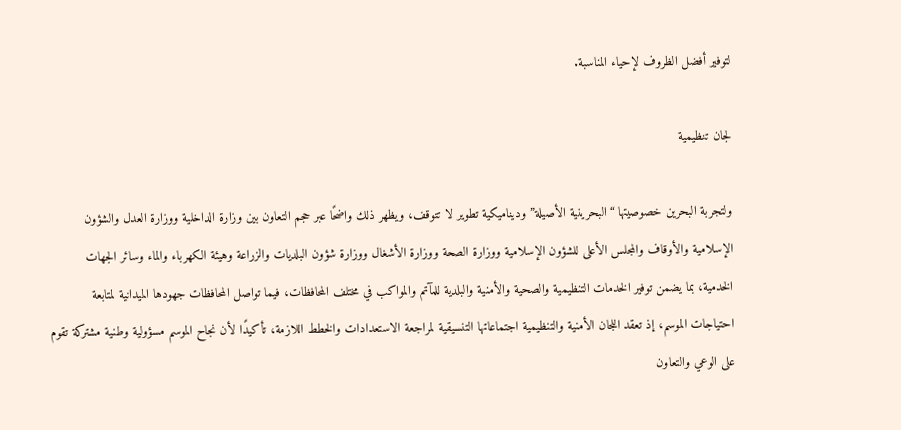لتوفير أفضل الظروف لإحياء المناسبة.

لجان تنظيمية

ولتجربة البحرين خصوصيتها “البحرينية الأصيلة” وديناميكية تطوير لا تتوقف، ويظهر ذلك واضحًا عبر حجم التعاون بين وزارة الداخلية ووزارة العدل والشؤون الإسلامية والأوقاف والمجلس الأعلى للشؤون الإسلامية ووزارة الصحة ووزارة الأشغال ووزارة شؤون البلديات والزراعة وهيئة الكهرباء والماء وسائر الجهات الخدمية، بما يضمن توفير الخدمات التنظيمية والصحية والأمنية والبلدية للمآتم والمواكب في مختلف المحافظات، فيما تواصل المحافظات جهودها الميدانية لمتابعة احتياجات الموسم، إذ تعقد اللجان الأمنية والتنظيمية اجتماعاتها التنسيقية لمراجعة الاستعدادات والخطط اللازمة، تأكيدًا لأن نجاح الموسم مسؤولية وطنية مشتركة تقوم على الوعي والتعاون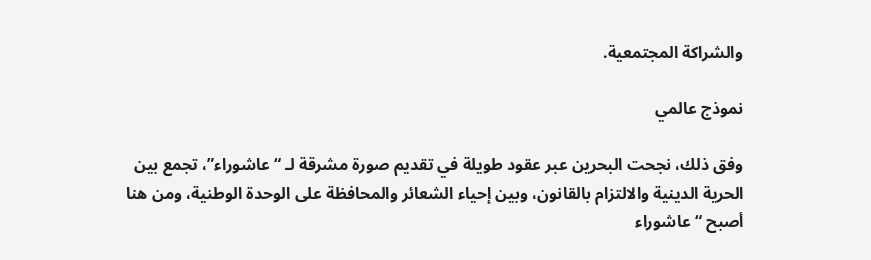والشراكة المجتمعية.

نموذج عالمي

وفق ذلك، نجحت البحرين عبر عقود طويلة في تقديم صورة مشرقة لـ “عاشوراء”، تجمع بين الحرية الدينية والالتزام بالقانون، وبين إحياء الشعائر والمحافظة على الوحدة الوطنية، ومن هنا أصبح “عاشوراء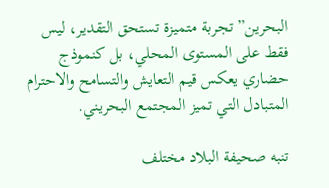البحرين” تجربة متميزة تستحق التقدير، ليس فقط على المستوى المحلي، بل كنموذج حضاري يعكس قيم التعايش والتسامح والاحترام المتبادل التي تميز المجتمع البحريني.

تنبه صحيفة البلاد مختلف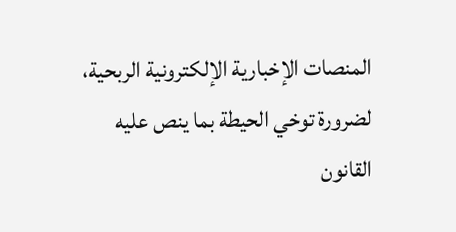المنصات الإخبارية الإلكترونية الربحية، لضرورة توخي الحيطة بما ينص عليه القانون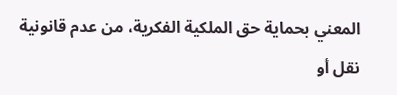المعني بحماية حق الملكية الفكرية، من عدم قانونية نقل أو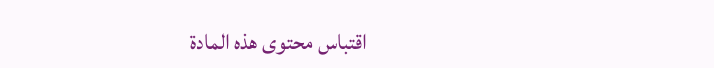اقتباس محتوى هذه المادة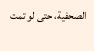الصحفية، حتى لو تمت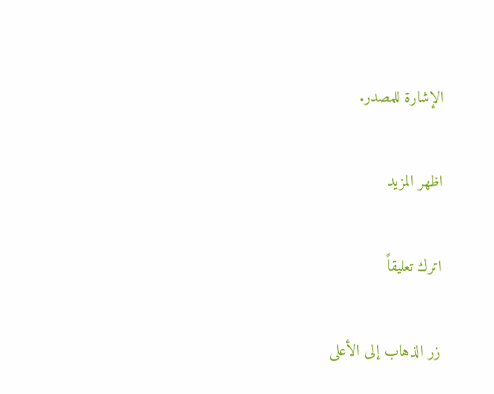الإشارة للمصدر.

اظهر المزيد

اترك تعليقاً

زر الذهاب إلى الأعلى